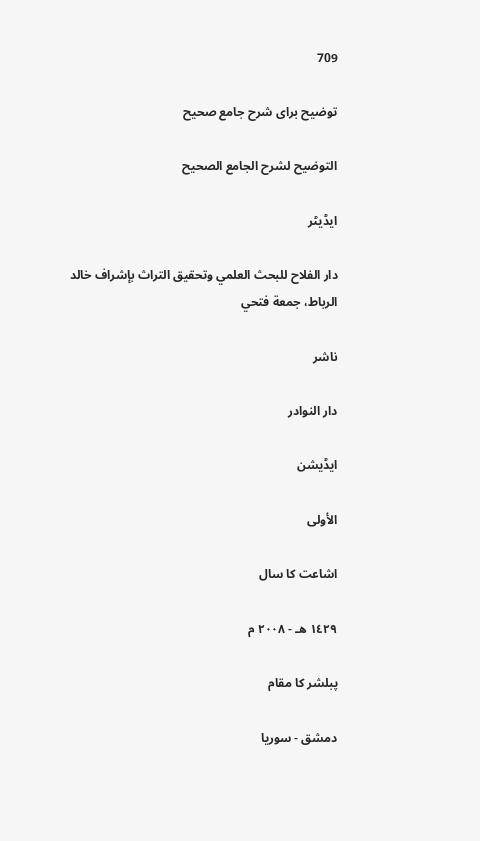709

توضیح برای شرح جامع صحیح

التوضيح لشرح الجامع الصحيح

ایڈیٹر

دار الفلاح للبحث العلمي وتحقيق التراث بإشراف خالد الرباط، جمعة فتحي

ناشر

دار النوادر

ایڈیشن

الأولى

اشاعت کا سال

١٤٢٩ هـ - ٢٠٠٨ م

پبلشر کا مقام

دمشق - سوريا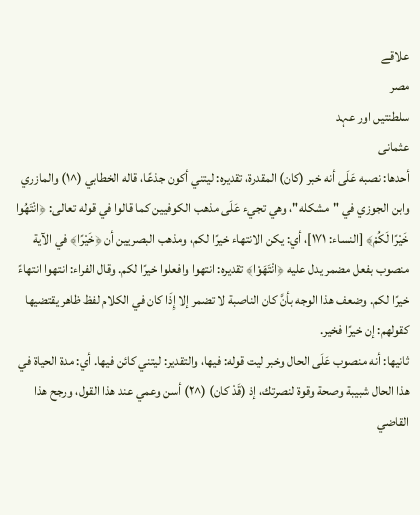علاقے
مصر
سلطنتیں اور عہد
عثمانی
أحدها: نصبه عَلَى أنه خبر (كان) المقدرة، تقديره: ليتني أكون جذعًا، قاله الخطابي (^١) والمازري وابن الجوزي في "مشكله"، وهي تجيء عَلَى مذهب الكوفيين كما قالوا في قوله تعالى: ﴿انْتَهُوا خَيْرًا لَكُمْ﴾ [النساء: ١٧١]، أي: يكن الانتهاء خيرًا لكم، ومذهب البصريين أن ﴿خَيْرًا﴾ في الآية منصوب بفعل مضمر يدل عليه ﴿انْتَهَوْا﴾ تقديره: انتهوا وافعلوا خيرًا لكم. وقال الفراء: انتهوا انتهاءً خيرًا لكم. وضعف هذا الوجه بأنَّ كان الناصبة لا تضمر إلا إِذَا كان في الكلام لفظ ظاهر يقتضيها كقولهم: إن خيرًا فخير.
ثانيها: أنه منصوب عَلَى الحال وخبر ليت قوله: فيها، والتقدير: ليتني كائن فيها. أي: مدة الحياة في هذا الحال شبيبة وصحة وقوة لنصرتك، إذ (قَدْ كان) (^٢) أسن وعمي عند هذا القول، ورجح هذا القاضي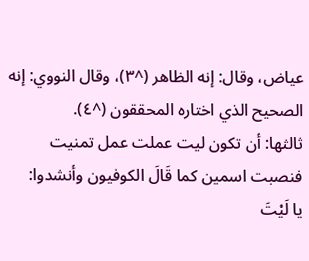عياض، وقال: إنه الظاهر (^٣)، وقال النووي: إنه الصحيح الذي اختاره المحققون (^٤).
ثالثها: أن تكون ليت عملت عمل تمنيت فنصبت اسمين كما قَالَ الكوفيون وأنشدوا:
يا لَيْتَ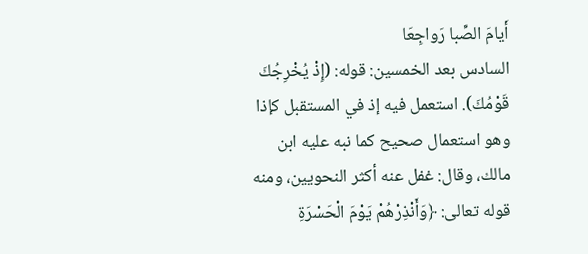أَيامَ الصِّبا رَواجِعَا
السادس بعد الخمسين: قوله: (إِذْ يُخْرِجُكَ قَوْمُكَ). استعمل فيه إذ في المستقبل كإذا وهو استعمال صحيح كما نبه عليه ابن مالك، وقال: غفل عنه أكثر النحويين، ومنه قوله تعالى: ﴿وَأَنْذِرْهُمْ يَوْمَ الْحَسْرَةِ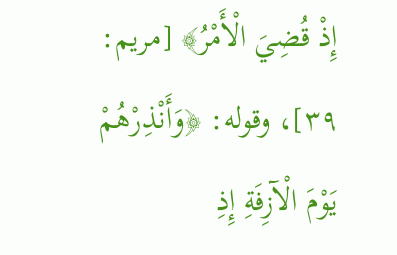إِذْ قُضِيَ الْأَمْرُ﴾ [مريم: ٣٩]، وقوله: ﴿وَأَنْذِرْهُمْ يَوْمَ الْآزِفَةِ إِذِ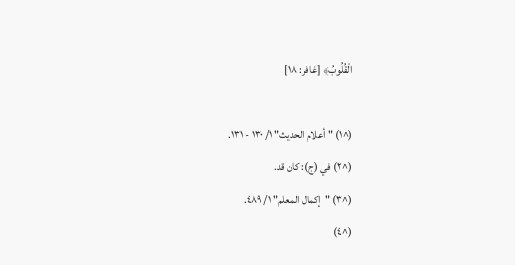الْقُلُوبُ﴾ [غافر: ١٨]

(^١) "أعلام الحديث" ١/ ١٣٠ - ١٣١.
(^٢) في (ج): كان قد.
(^٣) "إكمال المعلم" ١/ ٤٨٩.
(^٤)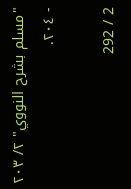"مسلم بشرح النووي" ٢/ ٢٠٣ - ٢٠٤.

2 / 292